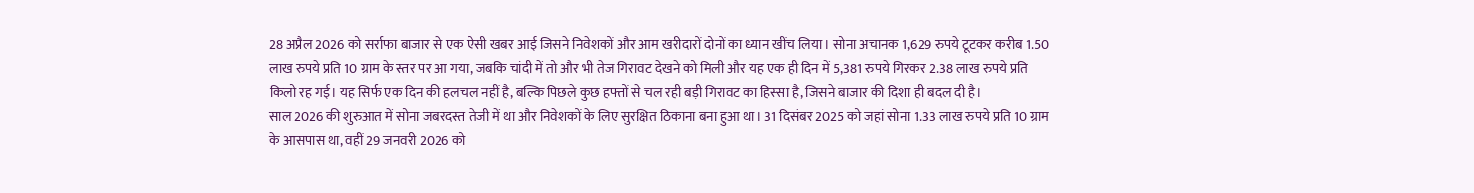28 अप्रैल 2026 को सर्राफा बाजार से एक ऐसी खबर आई जिसने निवेशकों और आम खरीदारों दोनों का ध्यान खींच लिया। सोना अचानक 1,629 रुपये टूटकर करीब 1.50 लाख रुपये प्रति 10 ग्राम के स्तर पर आ गया, जबकि चांदी में तो और भी तेज गिरावट देखने को मिली और यह एक ही दिन में 5,381 रुपये गिरकर 2.38 लाख रुपये प्रति किलो रह गई। यह सिर्फ एक दिन की हलचल नहीं है, बल्कि पिछले कुछ हफ्तों से चल रही बड़ी गिरावट का हिस्सा है, जिसने बाजार की दिशा ही बदल दी है।
साल 2026 की शुरुआत में सोना जबरदस्त तेजी में था और निवेशकों के लिए सुरक्षित ठिकाना बना हुआ था। 31 दिसंबर 2025 को जहां सोना 1.33 लाख रुपये प्रति 10 ग्राम के आसपास था, वहीं 29 जनवरी 2026 को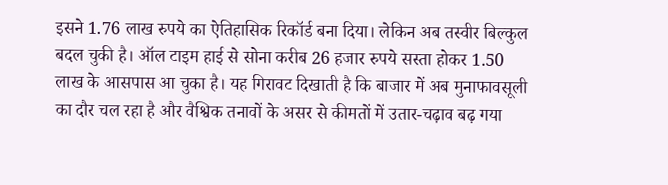इसने 1.76 लाख रुपये का ऐतिहासिक रिकॉर्ड बना दिया। लेकिन अब तस्वीर बिल्कुल बदल चुकी है। ऑल टाइम हाई से सोना करीब 26 हजार रुपये सस्ता होकर 1.50 लाख के आसपास आ चुका है। यह गिरावट दिखाती है कि बाजार में अब मुनाफावसूली का दौर चल रहा है और वैश्विक तनावों के असर से कीमतों में उतार-चढ़ाव बढ़ गया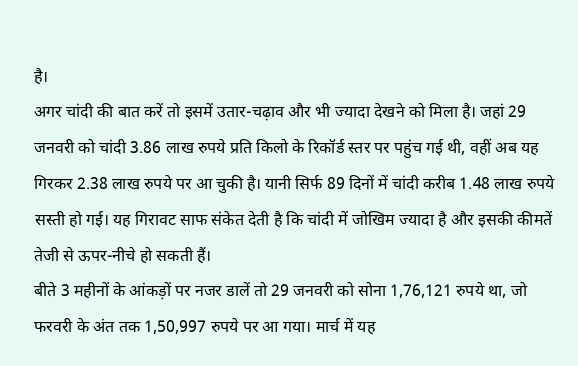है।
अगर चांदी की बात करें तो इसमें उतार-चढ़ाव और भी ज्यादा देखने को मिला है। जहां 29 जनवरी को चांदी 3.86 लाख रुपये प्रति किलो के रिकॉर्ड स्तर पर पहुंच गई थी, वहीं अब यह गिरकर 2.38 लाख रुपये पर आ चुकी है। यानी सिर्फ 89 दिनों में चांदी करीब 1.48 लाख रुपये सस्ती हो गई। यह गिरावट साफ संकेत देती है कि चांदी में जोखिम ज्यादा है और इसकी कीमतें तेजी से ऊपर-नीचे हो सकती हैं।
बीते 3 महीनों के आंकड़ों पर नजर डालें तो 29 जनवरी को सोना 1,76,121 रुपये था, जो फरवरी के अंत तक 1,50,997 रुपये पर आ गया। मार्च में यह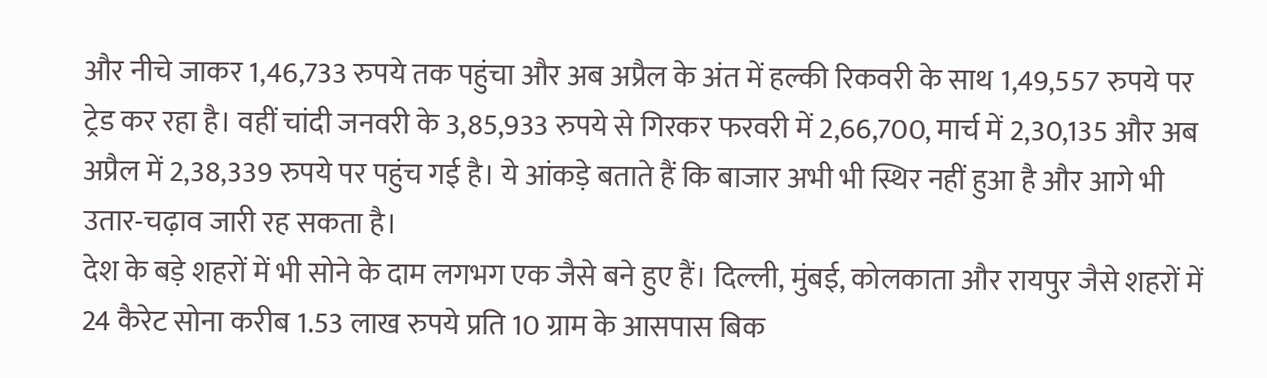और नीचे जाकर 1,46,733 रुपये तक पहुंचा और अब अप्रैल के अंत में हल्की रिकवरी के साथ 1,49,557 रुपये पर ट्रेड कर रहा है। वहीं चांदी जनवरी के 3,85,933 रुपये से गिरकर फरवरी में 2,66,700, मार्च में 2,30,135 और अब अप्रैल में 2,38,339 रुपये पर पहुंच गई है। ये आंकड़े बताते हैं कि बाजार अभी भी स्थिर नहीं हुआ है और आगे भी उतार-चढ़ाव जारी रह सकता है।
देश के बड़े शहरों में भी सोने के दाम लगभग एक जैसे बने हुए हैं। दिल्ली, मुंबई, कोलकाता और रायपुर जैसे शहरों में 24 कैरेट सोना करीब 1.53 लाख रुपये प्रति 10 ग्राम के आसपास बिक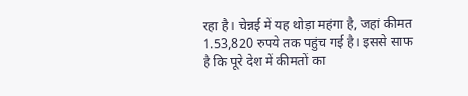रहा है। चेन्नई में यह थोड़ा महंगा है, जहां कीमत 1.53,820 रुपये तक पहुंच गई है। इससे साफ है कि पूरे देश में कीमतों का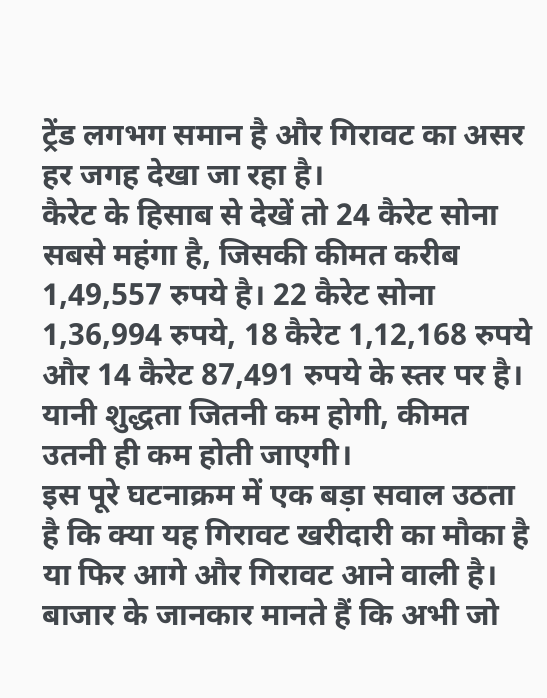ट्रेंड लगभग समान है और गिरावट का असर हर जगह देखा जा रहा है।
कैरेट के हिसाब से देखें तो 24 कैरेट सोना सबसे महंगा है, जिसकी कीमत करीब 1,49,557 रुपये है। 22 कैरेट सोना 1,36,994 रुपये, 18 कैरेट 1,12,168 रुपये और 14 कैरेट 87,491 रुपये के स्तर पर है। यानी शुद्धता जितनी कम होगी, कीमत उतनी ही कम होती जाएगी।
इस पूरे घटनाक्रम में एक बड़ा सवाल उठता है कि क्या यह गिरावट खरीदारी का मौका है या फिर आगे और गिरावट आने वाली है। बाजार के जानकार मानते हैं कि अभी जो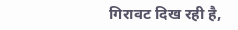गिरावट दिख रही है,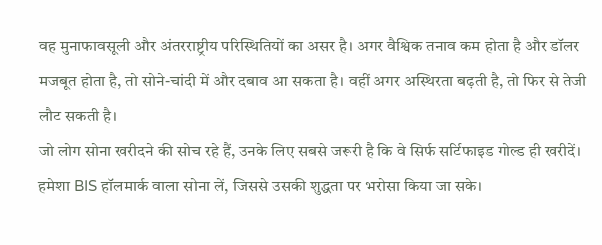वह मुनाफावसूली और अंतरराष्ट्रीय परिस्थितियों का असर है। अगर वैश्विक तनाव कम होता है और डॉलर मजबूत होता है, तो सोने-चांदी में और दबाव आ सकता है। वहीं अगर अस्थिरता बढ़ती है, तो फिर से तेजी लौट सकती है।
जो लोग सोना खरीदने की सोच रहे हैं, उनके लिए सबसे जरूरी है कि वे सिर्फ सर्टिफाइड गोल्ड ही खरीदें। हमेशा BIS हॉलमार्क वाला सोना लें, जिससे उसकी शुद्धता पर भरोसा किया जा सके।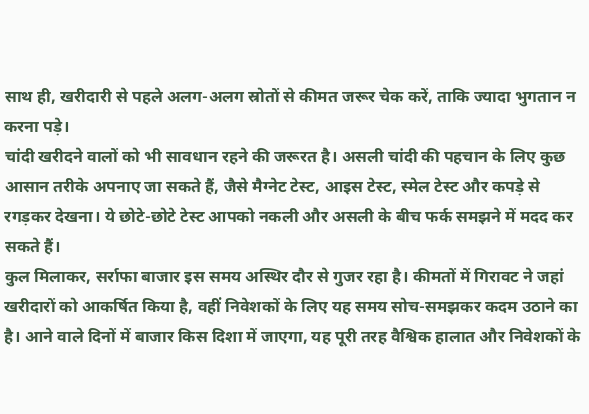साथ ही, खरीदारी से पहले अलग-अलग स्रोतों से कीमत जरूर चेक करें, ताकि ज्यादा भुगतान न करना पड़े।
चांदी खरीदने वालों को भी सावधान रहने की जरूरत है। असली चांदी की पहचान के लिए कुछ आसान तरीके अपनाए जा सकते हैं, जैसे मैग्नेट टेस्ट, आइस टेस्ट, स्मेल टेस्ट और कपड़े से रगड़कर देखना। ये छोटे-छोटे टेस्ट आपको नकली और असली के बीच फर्क समझने में मदद कर सकते हैं।
कुल मिलाकर, सर्राफा बाजार इस समय अस्थिर दौर से गुजर रहा है। कीमतों में गिरावट ने जहां खरीदारों को आकर्षित किया है, वहीं निवेशकों के लिए यह समय सोच-समझकर कदम उठाने का है। आने वाले दिनों में बाजार किस दिशा में जाएगा, यह पूरी तरह वैश्विक हालात और निवेशकों के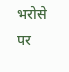भरोसे पर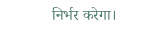निर्भर करेगा।